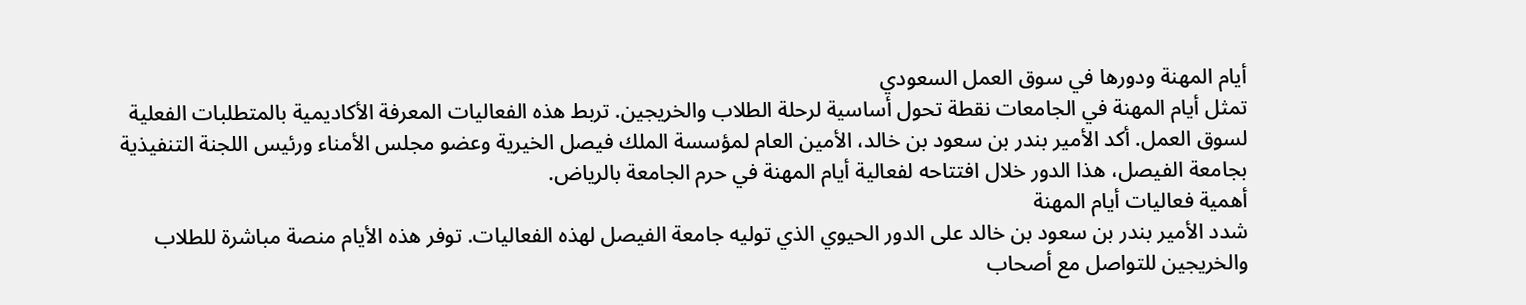أيام المهنة ودورها في سوق العمل السعودي
تمثل أيام المهنة في الجامعات نقطة تحول أساسية لرحلة الطلاب والخريجين. تربط هذه الفعاليات المعرفة الأكاديمية بالمتطلبات الفعلية لسوق العمل. أكد الأمير بندر بن سعود بن خالد، الأمين العام لمؤسسة الملك فيصل الخيرية وعضو مجلس الأمناء ورئيس اللجنة التنفيذية بجامعة الفيصل، هذا الدور خلال افتتاحه لفعالية أيام المهنة في حرم الجامعة بالرياض.
أهمية فعاليات أيام المهنة
شدد الأمير بندر بن سعود بن خالد على الدور الحيوي الذي توليه جامعة الفيصل لهذه الفعاليات. توفر هذه الأيام منصة مباشرة للطلاب والخريجين للتواصل مع أصحاب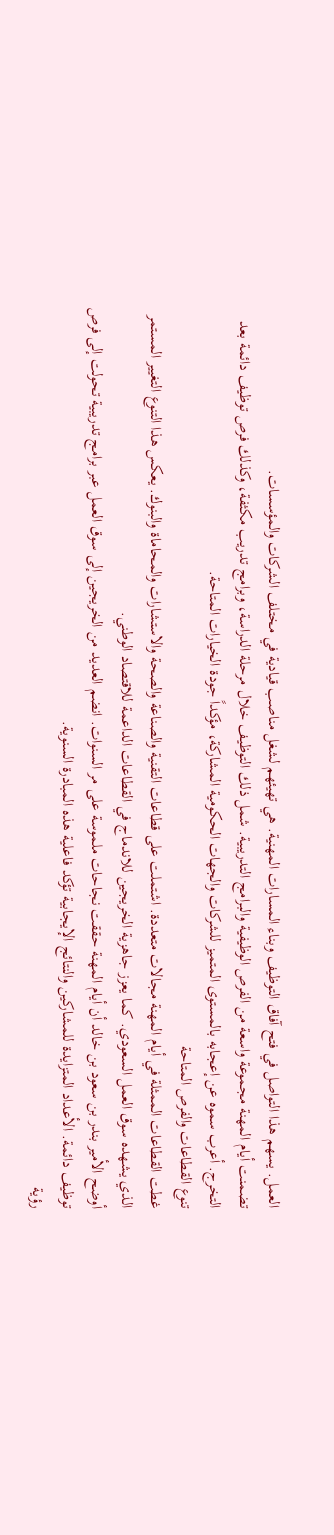العمل. يسهم هذا التواصل في فتح آفاق التوظيف وبناء المسارات المهنية. هي تهيئهم لشغل مناصب قيادية في مختلف الشركات والمؤسسات.
تضمنت أيام المهنة مجموعة واسعة من الفرص الوظيفية والبرامج التدريبية. شمل ذلك التوظيف خلال مرحلة الدراسة، وبرامج تدريب مكثفة، وكذلك فرص توظيف دائمة بعد التخرج. أعرب سموه عن إعجابه بالمستوى المتميز للشركات والجهات الحكومية المشاركة، مؤكداً جودة الخيارات المتاحة.
تنوع القطاعات والفرص المتاحة
غطت القطاعات الممثلة في أيام المهنة مجالات متعددة. اشتملت على قطاعات التقنية والصناعة والصحة والاستشارات والمحاماة والبنوك. يعكس هذا التنوع التغيير المستمر الذي يشهده سوق العمل السعودي. كما يعزز جاهزية الخريجين للاندماج في القطاعات الداعمة للاقتصاد الوطني.
أوضح الأمير بندر بن سعود بن خالد أن أيام المهنة حققت نجاحات ملموسة على مر السنوات. انضم العديد من الخريجين إلى سوق العمل عبر برامج تدريبية تحولت إلى فرص توظيف دائمة. الأعداد المتزايدة للمشاركين والنتائج الإيجابية تؤكد فاعلية هذه المبادرة السنوية.
رؤية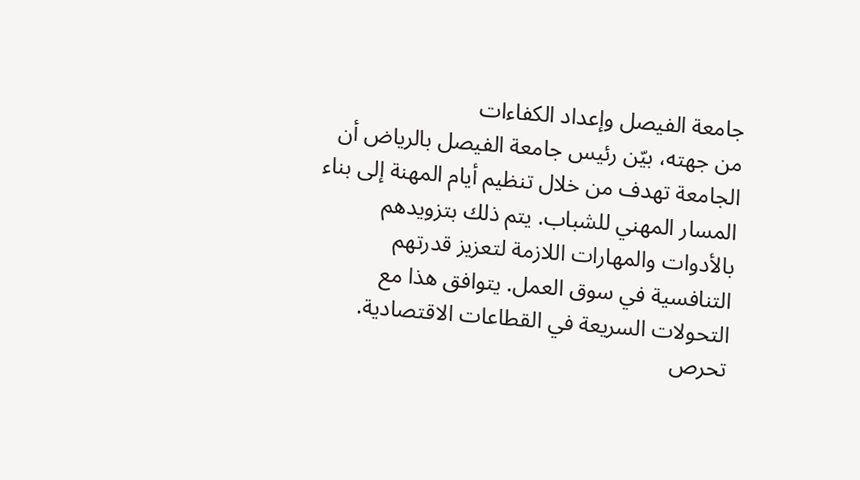جامعة الفيصل وإعداد الكفاءات
من جهته، بيّن رئيس جامعة الفيصل بالرياض أن الجامعة تهدف من خلال تنظيم أيام المهنة إلى بناء المسار المهني للشباب. يتم ذلك بتزويدهم بالأدوات والمهارات اللازمة لتعزيز قدرتهم التنافسية في سوق العمل. يتوافق هذا مع التحولات السريعة في القطاعات الاقتصادية.
تحرص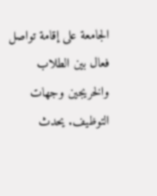الجامعة على إقامة تواصل فعال بين الطلاب والخريجين وجهات التوظيف. يحدث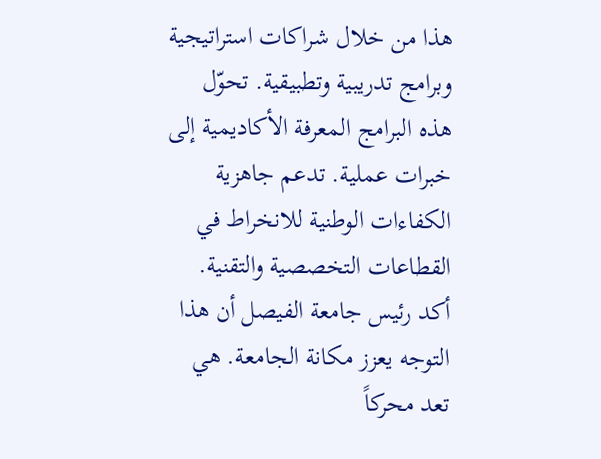هذا من خلال شراكات استراتيجية وبرامج تدريبية وتطبيقية. تحوّل هذه البرامج المعرفة الأكاديمية إلى خبرات عملية. تدعم جاهزية الكفاءات الوطنية للانخراط في القطاعات التخصصية والتقنية.
أكد رئيس جامعة الفيصل أن هذا التوجه يعزز مكانة الجامعة. هي تعد محركاً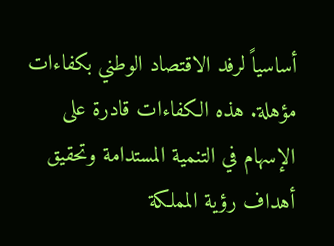أساسياً لرفد الاقتصاد الوطني بكفاءات مؤهلة. هذه الكفاءات قادرة على الإسهام في التنمية المستدامة وتحقيق أهداف رؤية المملكة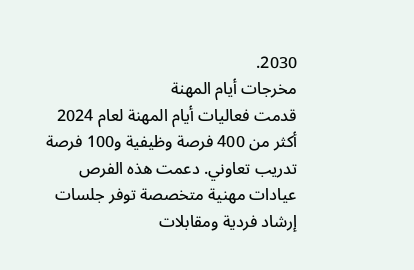2030.
مخرجات أيام المهنة
قدمت فعاليات أيام المهنة لعام 2024 أكثر من 400 فرصة وظيفية و100 فرصة تدريب تعاوني. دعمت هذه الفرص عيادات مهنية متخصصة توفر جلسات إرشاد فردية ومقابلات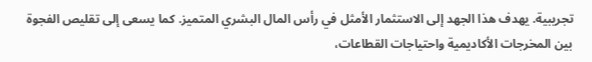تجريبية. يهدف هذا الجهد إلى الاستثمار الأمثل في رأس المال البشري المتميز. كما يسعى إلى تقليص الفجوة بين المخرجات الأكاديمية واحتياجات القطاعات،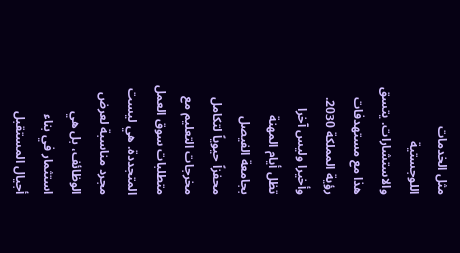مثل الخدمات اللوجستية والاستشارات. يتسق هذا مع مستهدفات رؤية المملكة 2030.
وأخيرا وليس آخرا
تظل أيام المهنة بجامعة الفيصل محفزاً حيوياً لتكامل مخرجات التعليم مع متطلبات سوق العمل المتجددة. هي ليست مجرد مناسبة لعرض الوظائف، بل هي استثمار في بناء أجيال المستقبل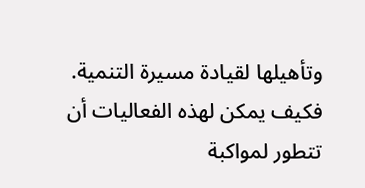وتأهيلها لقيادة مسيرة التنمية. فكيف يمكن لهذه الفعاليات أن تتطور لمواكبة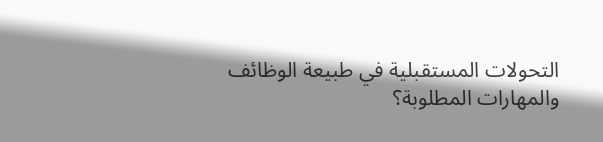التحولات المستقبلية في طبيعة الوظائف والمهارات المطلوبة؟